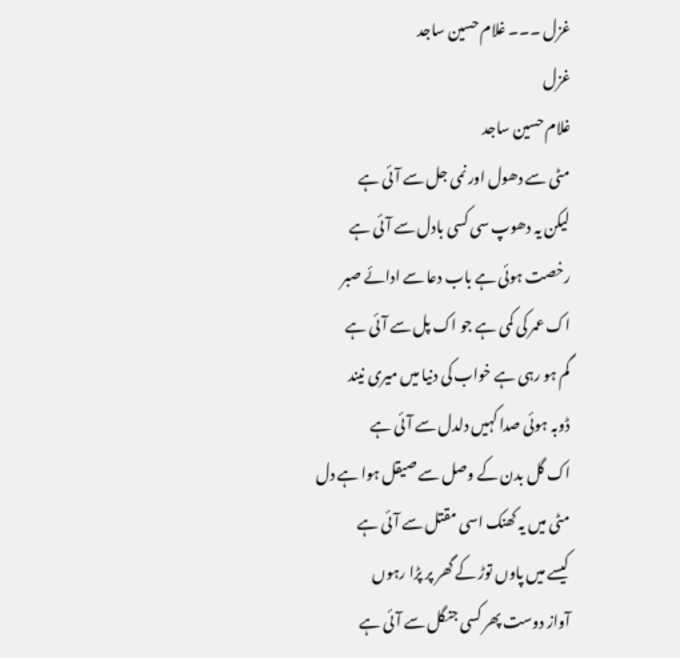غزل ۔۔۔ غلام حسین ساجد
غزل
غلام حسین ساجد
مٹی سے دھول اور نمی جل سے آئی ہے
لیکن یہ دھوپ سی کسی بادل سے آئی ہے
رخصت ہوئی ہے باب دعا سے ادائے صبر
اک عمر کی کمی ہے جو اک پل سے آئی ہے
گم ہو رہی ہے خواب کی دنیا میں میری نیند
ڈوبہ ہوئی صدا کہیں دلدل سے آئی ہے
اک گل بدن کے وصل سے صیقل ہوا ہے دل
مٹی میں یہ کھنک اسی مقتل سے آئی ہے
کیسے میں پاوں توڑ کے گھر پر پڑا رہوں
آواز دوست پھر کسی جنگل سے آئی ہے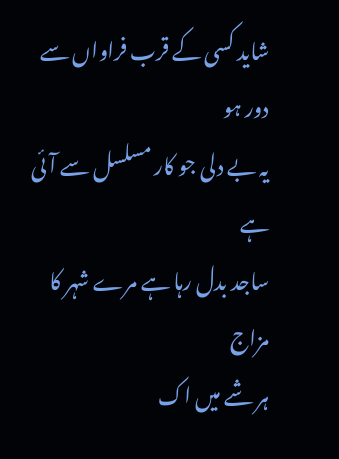شاید کسی کے قرب فراواں سے دور ہو
یہ بے دلی جو کار مسلسل سے آئی ہے
ساجد بدل رہا ہے مرے شہر کا مزاج
ہر شے میں اک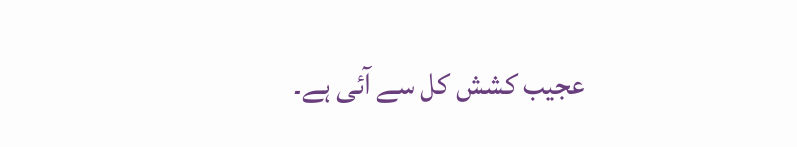عجیب کشش کل سے آئی ہے۔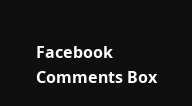Facebook Comments Box